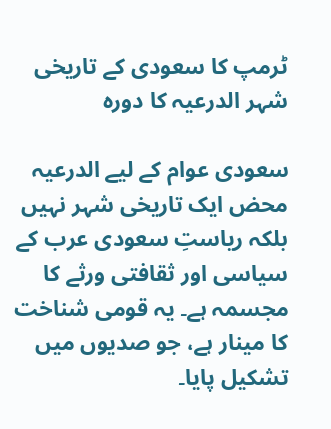ٹرمپ کا سعودی کے تاریخی شہر الدرعیہ کا دورہ

سعودی عوام کے لیے الدرعیہ محض ایک تاریخی شہر نہیں بلکہ ریاستِ سعودی عرب کے سیاسی اور ثقافتی ورثے کا مجسمہ ہے۔ یہ قومی شناخت کا مینار ہے، جو صدیوں میں تشکیل پایا۔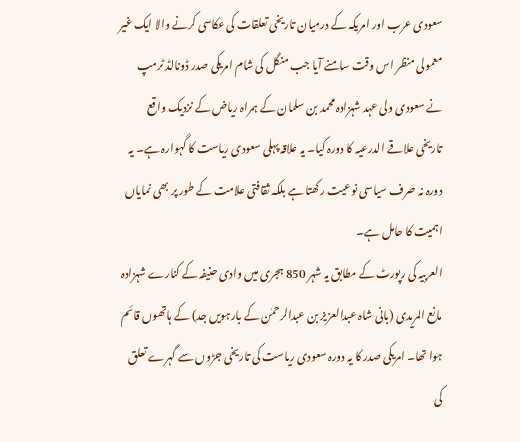سعودی عرب اور امریکہ کے درمیان تاریخی تعلقات کی عکاسی کرنے والا ایک غیر معمولی منظر اس وقت سامنے آیا جب منگل کی شام امریکی صدر ڈونالڈ ٹرمپ نے سعودی ولی عہد شہزادہ محمد بن سلمان کے ہمراہ ریاض کے نزدیک واقع تاریخی علاقے الدرعیہ کا دورہ کیا۔ یہ علاقہ پہلی سعودی ریاست کا گہوارہ ہے۔ یہ دورہ نہ صرف سیاسی نوعیت رکھتا ہے بلکہ ثقافتی علامت کے طور پر بھی نمایاں اہمیت کا حامل ہے۔
العربیہ کی رپورٹ کے مطابق یہ شہر 850 ہجری میں وادی حنیفہ کے کنارے شہزادہ مانع المریدی (بانی شاہ عبدالعزیز بن عبدالرحمٰن کے بارہویں جد) کے ہاتھوں قائم ہوا تھا۔ امریکی صدر کا یہ دورہ سعودی ریاست کی تاریخی جڑوں سے گہرے تعلق کی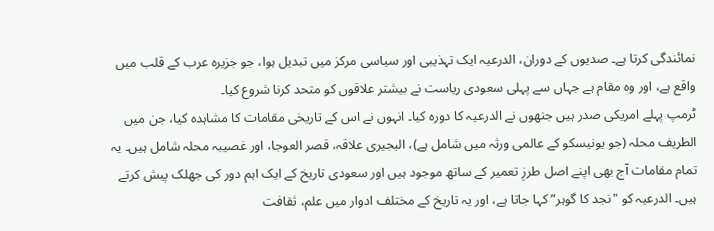نمائندگی کرتا ہے۔ صدیوں کے دوران، الدرعیہ ایک تہذیبی اور سیاسی مرکز میں تبدیل ہوا، جو جزیرہ عرب کے قلب میں واقع ہے، اور وہ مقام ہے جہاں سے پہلی سعودی ریاست نے بیشتر علاقوں کو متحد کرنا شروع کیا۔
ٹرمپ پہلے امریکی صدر ہیں جنھوں نے الدرعیہ کا دورہ کیا۔ انہوں نے اس کے تاریخی مقامات کا مشاہدہ کیا، جن میں الطریف محلہ (جو یونیسکو کے عالمی ورثہ میں شامل ہے)، البجیری علاقہ، قصر العوجا، اور غصیبہ محلہ شامل ہیں۔ یہ تمام مقامات آج بھی اپنے اصل طرزِ تعمیر کے ساتھ موجود ہیں اور سعودی تاریخ کے ایک اہم دور کی جھلک پیش کرتے ہیں۔ الدرعیہ کو "نجد کا گوہر” کہا جاتا ہے، اور یہ تاریخ کے مختلف ادوار میں علم، ثقافت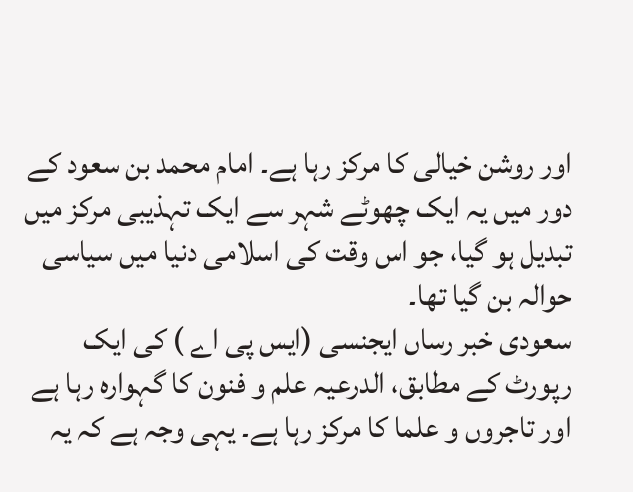اور روشن خیالی کا مرکز رہا ہے۔ امام محمد بن سعود کے دور میں یہ ایک چھوٹے شہر سے ایک تہذیبی مرکز میں تبدیل ہو گیا، جو اس وقت کی اسلامی دنیا میں سیاسی حوالہ بن گیا تھا۔
سعودی خبر رساں ایجنسی (ایس پی اے ) کی ایک رپورٹ کے مطابق، الدرعیہ علم و فنون کا گہوارہ رہا ہے اور تاجروں و علما کا مرکز رہا ہے۔ یہی وجہ ہے کہ یہ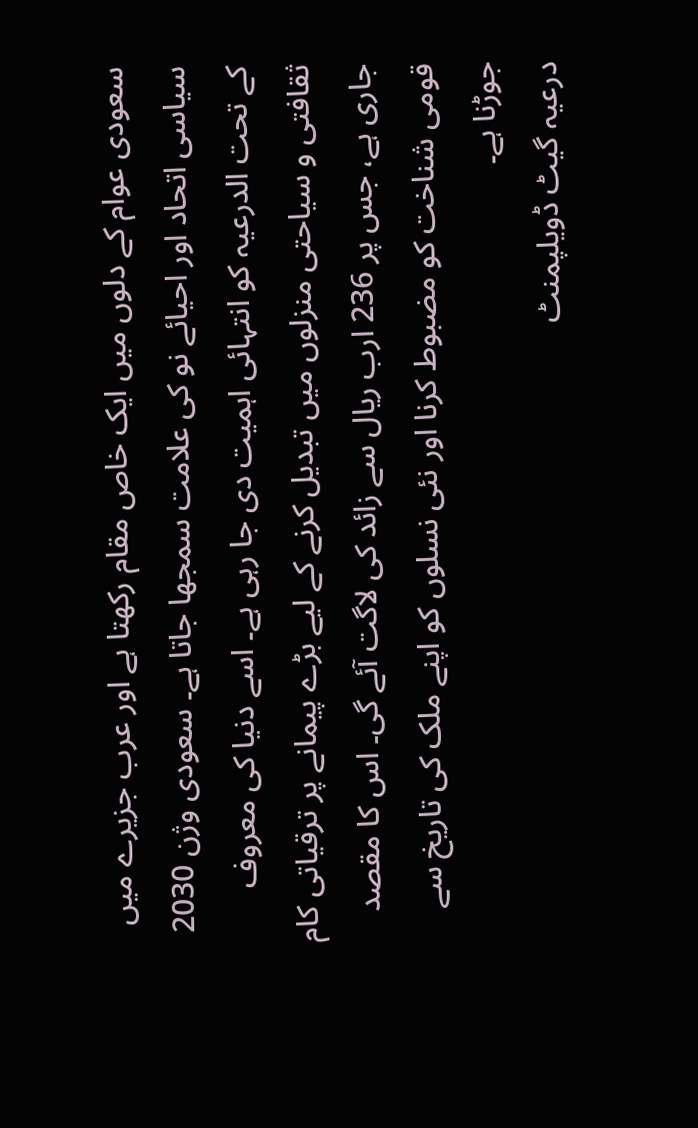سعودی عوام کے دلوں میں ایک خاص مقام رکھتا ہے اور عرب جزیرے میں سیاسی اتحاد اور احیائے نو کی علامت سمجھا جاتا ہے۔ سعودی وژن 2030 کے تحت الدرعیہ کو انتہائی اہمیت دی جا رہی ہے۔ اسے دنیا کی معروف ثقافتی و سیاحتی منزلوں میں تبدیل کرنے کے لیے بڑے پیمانے پر ترقیاتی کام جاری ہے، جس پر 236 ارب ریال سے زائد کی لاگت آئے گی۔ اس کا مقصد قومی شناخت کو مضبوط کرنا اور نئی نسلوں کو اپنے ملک کی تاریخ سے جوڑنا ہے۔
درعیہ گیٹ ڈویلپمنٹ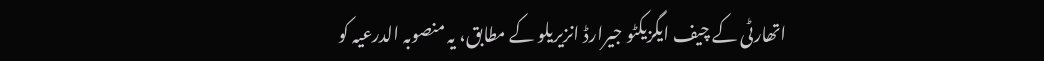اتھارٹی کے چیف ایگزیکٹو جیرارڈ انزیریلو کے مطابق، یہ منصوبہ الدرعیہ کو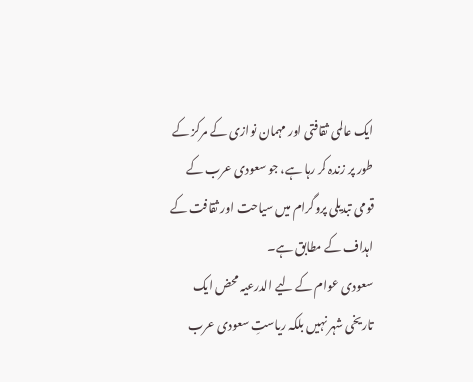ایک عالمی ثقافتی اور مہمان نوازی کے مرکز کے طور پر زندہ کر رہا ہے، جو سعودی عرب کے قومی تبدیلی پروگرام میں سیاحت اور ثقافت کے اہداف کے مطابق ہے۔
سعودی عوام کے لیے الدرعیہ محض ایک تاریخی شہر نہیں بلکہ ریاستِ سعودی عرب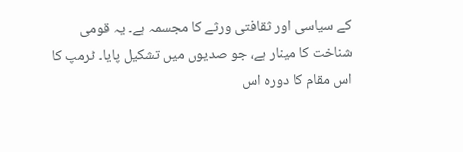کے سیاسی اور ثقافتی ورثے کا مجسمہ ہے۔ یہ قومی شناخت کا مینار ہے، جو صدیوں میں تشکیل پایا۔ ٹرمپ کا اس مقام کا دورہ اس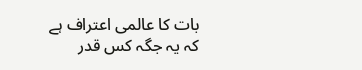بات کا عالمی اعتراف ہے کہ یہ جگہ کس قدر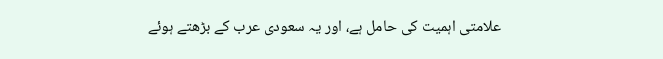علامتی اہمیت کی حامل ہے، اور یہ سعودی عرب کے بڑھتے ہوئے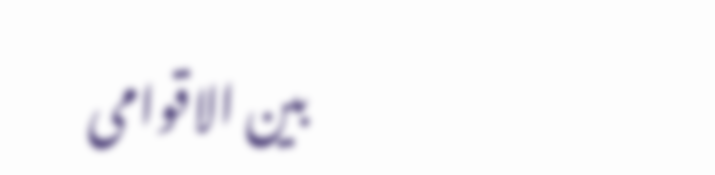بین الاقوامی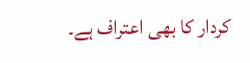کردار کا بھی اعتراف ہے۔